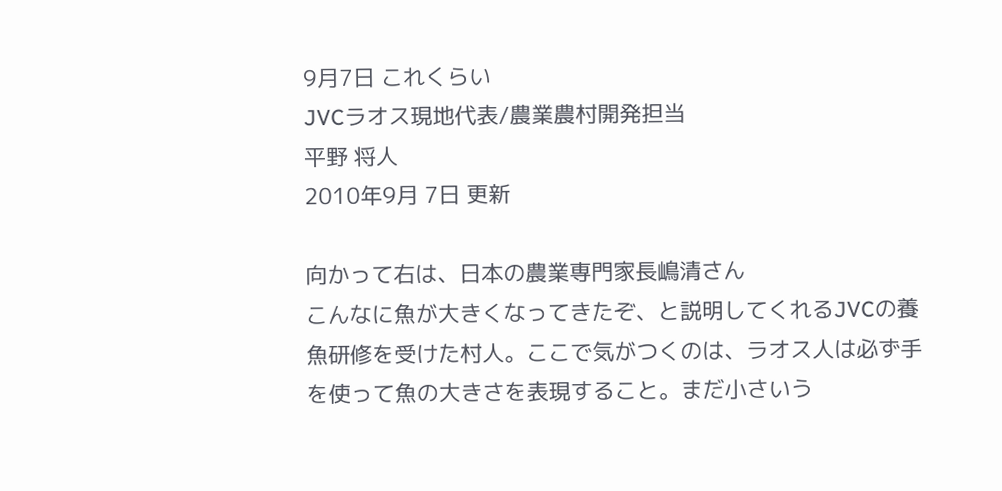9月7日 これくらい
JVCラオス現地代表/農業農村開発担当
平野 将人
2010年9月 7日 更新

向かって右は、日本の農業専門家長嶋清さん
こんなに魚が大きくなってきたぞ、と説明してくれるJVCの養魚研修を受けた村人。ここで気がつくのは、ラオス人は必ず手を使って魚の大きさを表現すること。まだ小さいう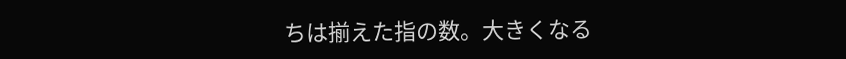ちは揃えた指の数。大きくなる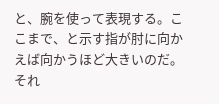と、腕を使って表現する。ここまで、と示す指が肘に向かえば向かうほど大きいのだ。それ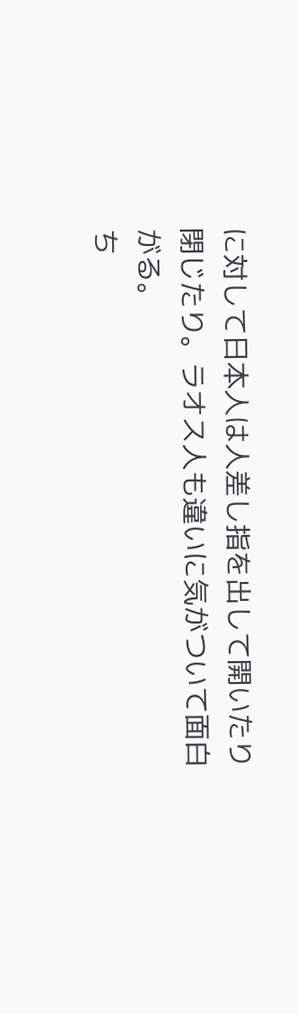に対して日本人は人差し指を出して開いたり閉じたり。ラオス人も違いに気がついて面白がる。
ち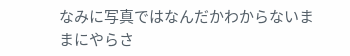なみに写真ではなんだかわからないままにやらさ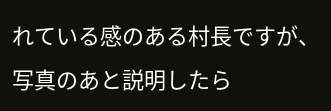れている感のある村長ですが、写真のあと説明したら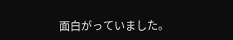面白がっていました。